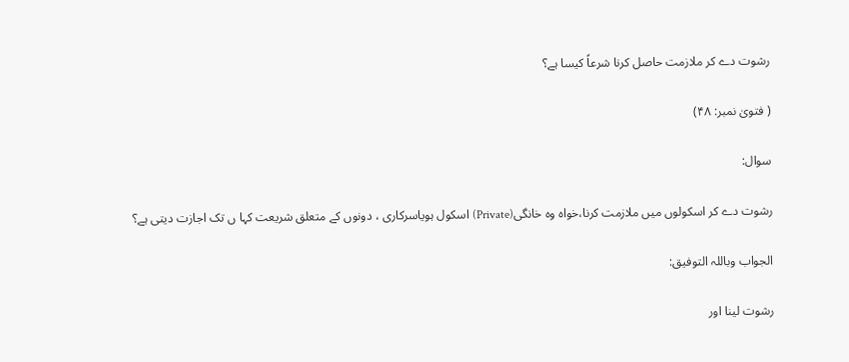رشوت دے کر ملازمت حاصل کرنا شرعاً کیسا ہے؟

( فتویٰ نمبر: ۴۸)

سوال:

رشوت دے کر اسکولوں میں ملازمت کرنا،خواہ وہ خانگی(Private) اسکول ہویاسرکاری ، دونوں کے متعلق شریعت کہا ں تک اجازت دیتی ہے؟

الجواب وباللہ التوفیق:

رشوت لینا اور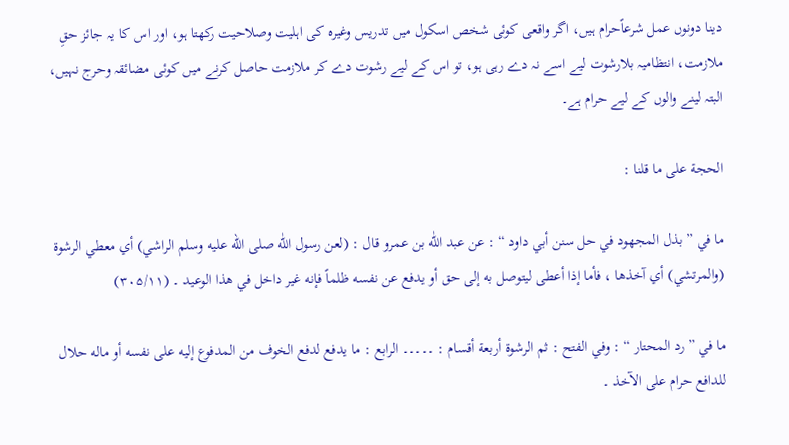دینا دونوں عمل شرعاًحرام ہیں، اگر واقعی کوئی شخص اسکول میں تدریس وغیرہ کی اہلیت وصلاحیت رکھتا ہو، اور اس کا یہ جائز حقِ ملازمت، انتظامیہ بلارشوت لیے اسے نہ دے رہی ہو، تو اس کے لیے رشوت دے کر ملازمت حاصل کرنے میں کوئی مضائقہ وحرج نہیں، البتہ لینے والوں کے لیے حرام ہے۔

الحجة علی ما قلنا :

ما في ” بذل المجهود في حل سنن أبي داود “ : عن عبد اللّٰه بن عمرو قال : (لعن رسول اللّٰه صلى الله عليه وسلم الراشي) أي معطي الرشوة (والمرتشي) أي آخذها ، فأما إذا أعطی لیتوصل به إلی حق أو یدفع عن نفسه ظلماً فإنه غیر داخل في هذا الوعید ۔ (۳۰۵/۱۱)

ما في ” رد المحتار “ : وفي الفتح : ثم الرشوة أربعة أقسام : ۔۔۔۔۔ الرابع : ما یدفع لدفع الخوف من المدفوع إلیه علی نفسه أو ماله حلال للدافع حرام علی الآخذ ۔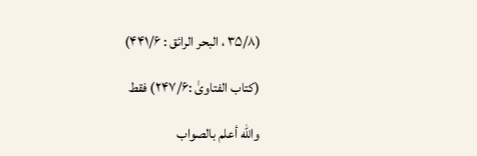(۳۵/۸ ، البحر الرائق : ۴۴۱/۶)

(کتاب الفتاویٰ :۲۴۷/۶) فقط

والله أعلم بالصواب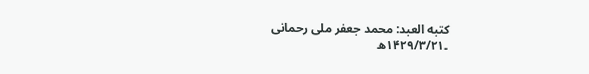کتبه العبد: محمد جعفر ملی رحمانی ۔۱۴۲۹/۳/۲۱ھ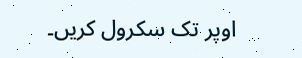اوپر تک سکرول کریں۔